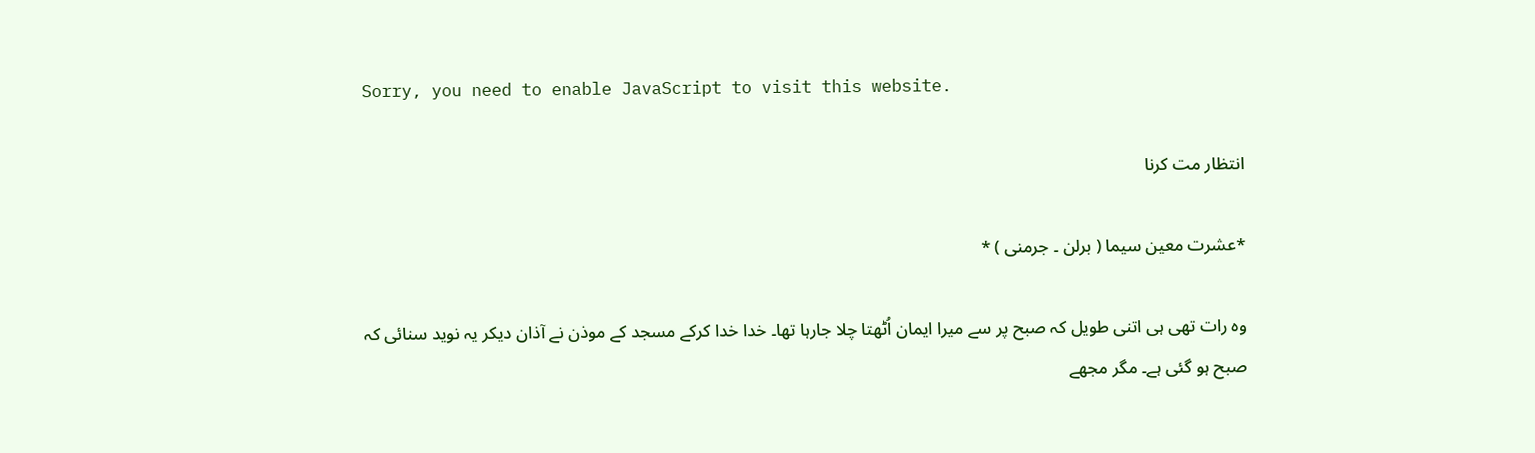Sorry, you need to enable JavaScript to visit this website.

انتظار مت کرنا

*عشرت معین سیما ( برلن ۔ جرمنی ) *

وہ رات تھی ہی اتنی طویل کہ صبح پر سے میرا ایمان اُٹھتا چلا جارہا تھا۔ خدا خدا کرکے مسجد کے موذن نے آذان دیکر یہ نوید سنائی کہ صبح ہو گئی ہے۔ مگر مجھے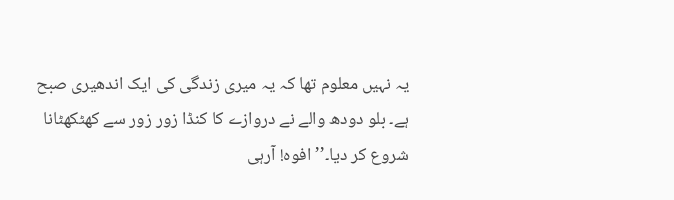یہ نہیں معلوم تھا کہ یہ میری زندگی کی ایک اندھیری صبح ہے۔ بلو دودھ والے نے دروازے کا کنڈا زور زور سے کھٹکھٹانا شروع کر دیا۔’’ افوہ! آرہی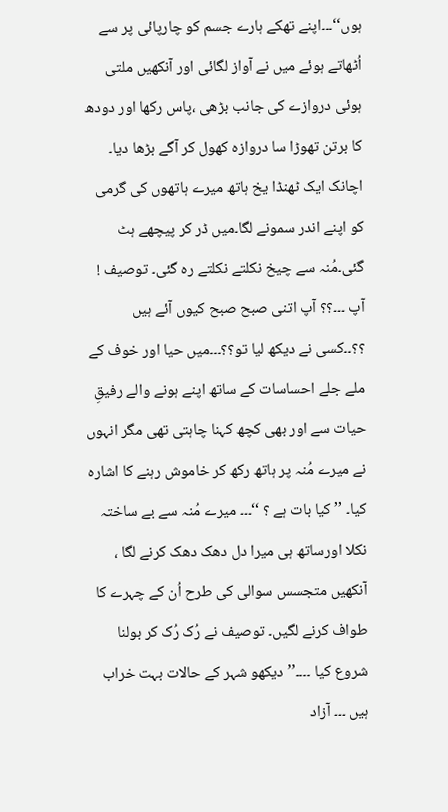ہوں‘‘۔۔۔اپنے تھکے ہارے جسم کو چارپائی پر سے اُٹھاتے ہوئے میں نے آواز لگائی اور آنکھیں ملتی ہوئی دروازے کی جانب بڑھی ،پاس رکھا اور دودھ کا برتن تھوڑا سا دروازہ کھول کر آگے بڑھا دیا۔ اچانک ایک ٹھنڈا یخ ہاتھ میرے ہاتھوں کی گرمی کو اپنے اندر سمونے لگا۔میں ڈر کر پیچھے ہٹ گئی۔مُنہ سے چیخ نکلتے نکلتے رہ گئی۔ توصیف ! آپ ۔۔۔؟؟ آپ اتنی صبح صبح کیوں آئے ہیں ؟؟۔۔کسی نے دیکھ لیا تو؟؟۔۔۔میں حیا اور خوف کے ملے جلے احساسات کے ساتھ اپنے ہونے والے رفیقِ حیات سے اور بھی کچھ کہنا چاہتی تھی مگر انہوں نے میرے مُنہ پر ہاتھ رکھ کر خاموش رہنے کا اشارہ کیا۔ ’’ کیا بات ہے ؟ ‘‘۔۔۔ میرے مُنہ سے بے ساختہ نکلا اورساتھ ہی میرا دل دھک دھک کرنے لگا ، آنکھیں متجسس سوالی کی طرح اُن کے چہرے کا طواف کرنے لگیں۔ توصیف نے رُک رُک کر بولنا شروع کیا ۔۔۔۔’’ دیکھو شہر کے حالات بہت خراب ہیں ۔۔۔ آزاد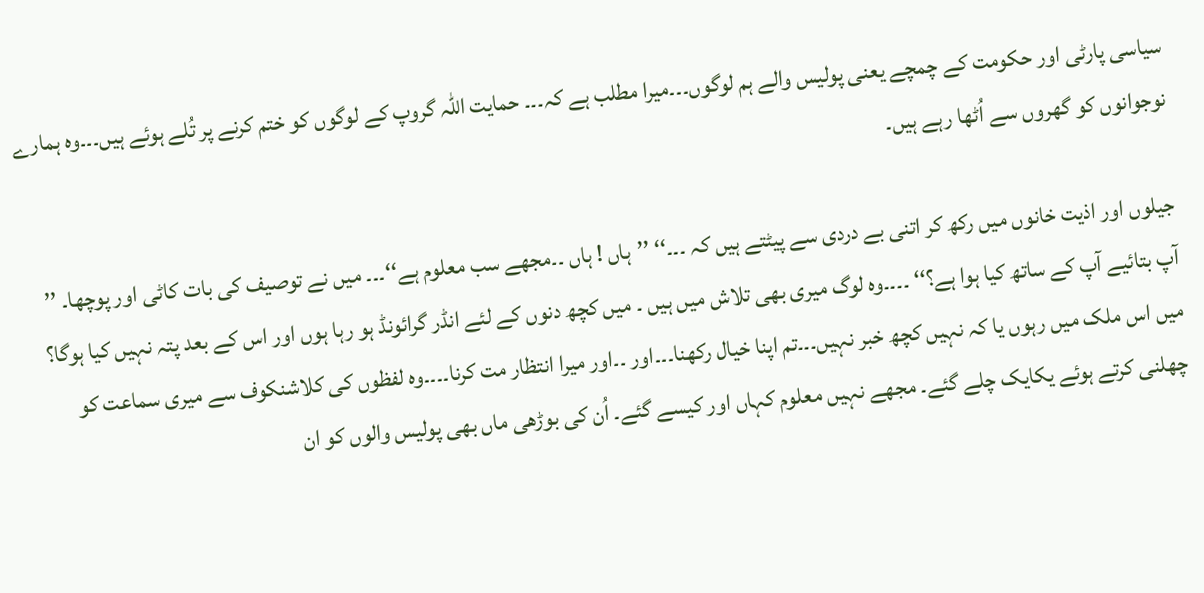سیاسی پارٹی اور حکومت کے چمچے یعنی پولیس والے ہم لوگوں۔۔۔میرا مطلب ہے کہ۔۔۔ حمایت اللہ گروپ کے لوگوں کو ختم کرنے پر تُلے ہوئے ہیں۔۔۔وہ ہمارے نوجوانوں کو گھروں سے اُٹھا رہے ہیں۔

جیلوں اور اذیت خانوں میں رکھ کر اتنی بے دردی سے پیٹتے ہیں کہ ۔۔۔‘‘ ’’ہاں ! ہاں ۔۔مجھے سب معلوم ہے‘‘۔۔۔ میں نے توصیف کی بات کاٹی اور پوچھا۔ ’’ آپ بتائیے آپ کے ساتھ کیا ہوا ہے؟‘‘ ۔۔۔۔وہ لوگ میری بھی تلاش میں ہیں ۔ میں کچھ دنوں کے لئے انڈر گرائونڈ ہو رہا ہوں اور اس کے بعد پتہ نہیں کیا ہوگا؟ میں اس ملک میں رہوں یا کہ نہیں کچھ خبر نہیں۔۔۔تم اپنا خیال رکھنا۔۔۔اور ۔۔اور میرا انتظار مت کرنا۔۔۔۔وہ لفظوں کی کلاشنکوف سے میری سماعت کو چھلنی کرتے ہوئے یکایک چلے گئے۔ مجھے نہیں معلوم کہاں اور کیسے گئے۔ اُن کی بوڑھی ماں بھی پولیس والوں کو ان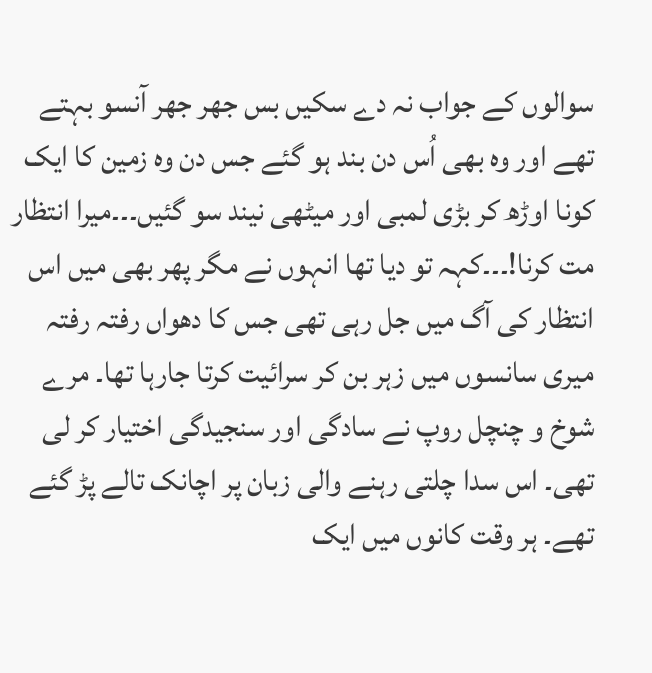سوالوں کے جواب نہ دے سکیں بس جھر جھر آنسو بہتے تھے اور وہ بھی اُس دن بند ہو گئے جس دن وہ زمین کا ایک کونا اوڑھ کر بڑی لمبی اور میٹھی نیند سو گئیں۔۔۔میرا انتظار مت کرنا!۔۔۔کہہ تو دیا تھا انہوں نے مگر پھر بھی میں اس انتظار کی آگ میں جل رہی تھی جس کا دھواں رفتہ رفتہ میری سانسوں میں زہر بن کر سرائیت کرتا جارہا تھا۔ مرے شوخ و چنچل روپ نے سادگی اور سنجیدگی اختیار کر لی تھی۔ اس سدا چلتی رہنے والی زبان پر اچانک تالے پڑ گئے تھے۔ ہر وقت کانوں میں ایک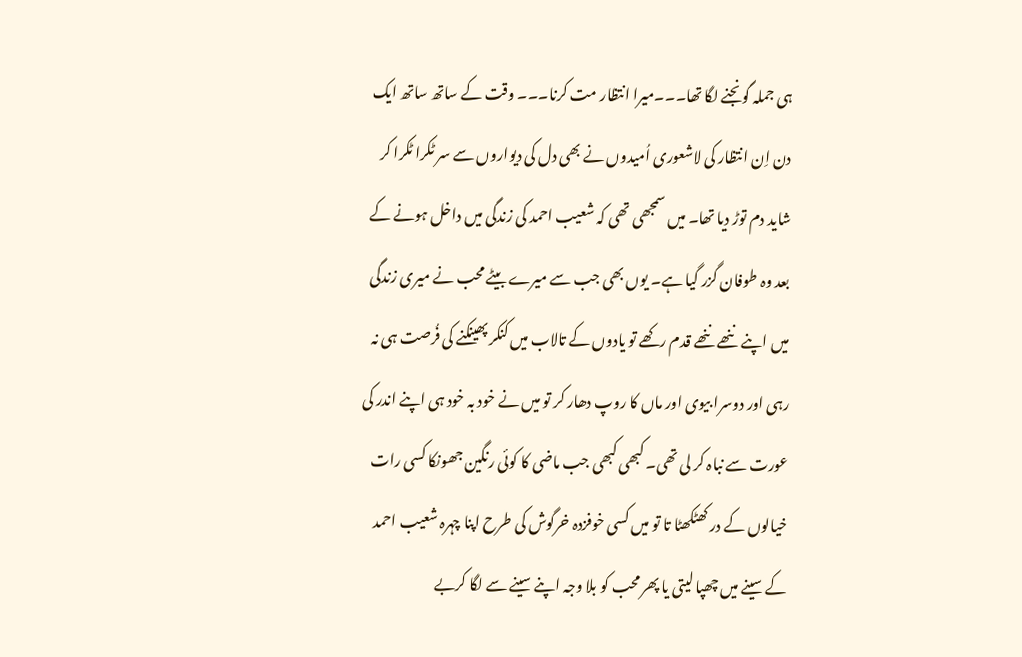ہی جملہ گونجنے لگا تھا۔۔۔میرا انتظار مت کرنا۔۔۔ وقت کے ساتھ ساتھ ایک دن اِن انتظار کی لاشعوری اُمیدوں نے بھی دل کی دیواروں سے سر ٹکرا ٹکرا کر شاید دم توڑ دیا تھا۔ میں سمجھی تھی کہ شعیب احمد کی زندگی میں داخل ہونے کے بعد وہ طوفان گزر گیا ہے۔ یوں بھی جب سے میرے بیٹے محب نے میری زندگی میں اپنے ننھے ننھے قدم رکھے تو یادوں کے تالاب میں کنکر پھینکنے کی فُرصت ہی نہ رہی اور دوسرا بیوی اور ماں کا روپ دھار کر تو میں نے خود بہ خود ہی اپنے اندر کی عورت سے نباہ کر لی تھی۔ کبھی کبھی جب ماضی کا کوئی رنگین جھونکا کسی رات خیالوں کے در کھٹکھٹا تا تو میں کسی خوفزدہ خرگوش کی طرح اپنا چہرہ شعیب احمد کے سینے میں چھپا لیتی یا پھر محب کو بلا وجہ اپنے سینے سے لگا کربے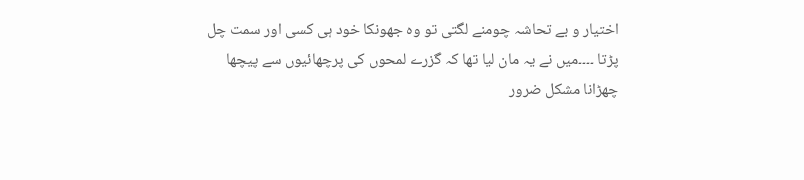اختیار و بے تحاشہ چومنے لگتی تو وہ جھونکا خود ہی کسی اور سمت چل پڑتا ۔۔۔۔میں نے یہ مان لیا تھا کہ گزرے لمحوں کی پرچھائیوں سے پیچھا چھڑانا مشکل ضرور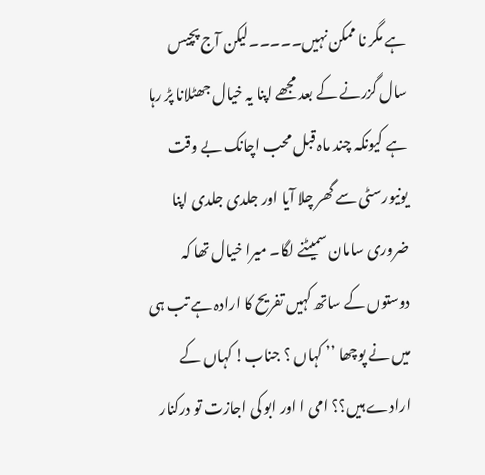ہے مگر نا ممکن نہیں۔۔۔۔۔لیکن آج پچیس سال گزرنے کے بعد مجھے اپنا یہ خیال جھٹلانا پڑ رہا ہے کیونکہ چند ماہ قبل محب اچانک بے وقت یونیورسٹی سے گھر چلا آیا اور جلدی جلدی اپنا ضروری سامان سمیٹنے لگا۔ میرا خیال تھا کہ دوستوں کے ساتھ کہیں تفریح کا ارادہ ہے تب ہی میں نے پوچھا ’’ کہاں ؟ جناب! کہاں کے ارادے ہیں؟؟ امی ا اور ابو کی اجازت تو درکنار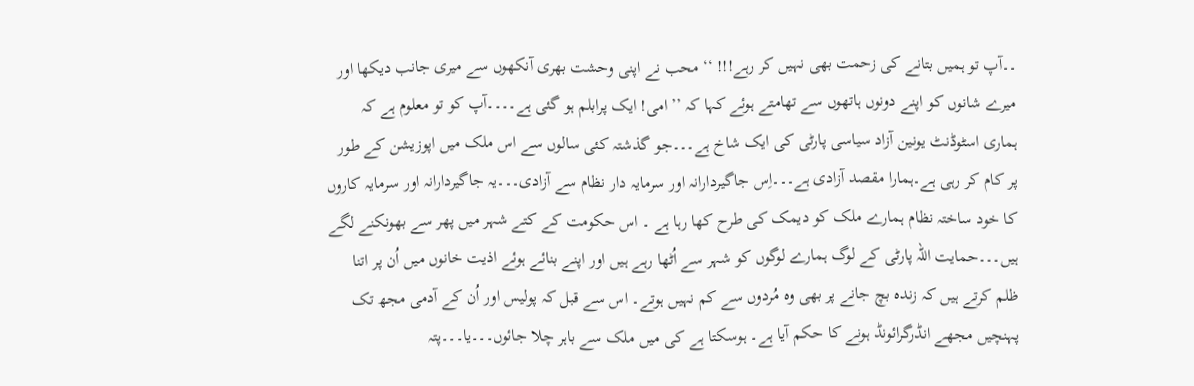۔۔آپ تو ہمیں بتانے کی زحمت بھی نہیں کر رہے!!! ‘‘ محب نے اپنی وحشت بھری آنکھوں سے میری جانب دیکھا اور میرے شانوں کو اپنے دونوں ہاتھوں سے تھامتے ہوئے کہا کہ ’’ امی! ایک پرابلم ہو گئی ہے۔۔۔۔آپ کو تو معلوم ہے کہ ہماری اسٹوڈنٹ یونین آزاد سیاسی پارٹی کی ایک شاخ ہے۔۔۔جو گذشتہ کئی سالوں سے اس ملک میں اپوزیشن کے طور پر کام کر رہی ہے۔ہمارا مقصد آزادی ہے۔۔۔اِس جاگیردارانہ اور سرمایہ دار نظام سے آزادی۔۔۔یہ جاگیردارانہ اور سرمایہ کاروں کا خود ساختہ نظام ہمارے ملک کو دیمک کی طرح کھا رہا ہے ۔ اس حکومت کے کتے شہر میں پھر سے بھونکنے لگے ہیں۔۔۔حمایت اللہ پارٹی کے لوگ ہمارے لوگوں کو شہر سے اُٹھا رہے ہیں اور اپنے بنائے ہوئے اذیت خانوں میں اُن پر اتنا ظلم کرتے ہیں کہ زندہ بچ جانے پر بھی وہ مُردوں سے کم نہیں ہوتے۔ اس سے قبل کہ پولیس اور اُن کے آدمی مجھ تک پہنچیں مجھے انڈرگرائونڈ ہونے کا حکم آیا ہے۔ ہوسکتا ہے کی میں ملک سے باہر چلا جائوں۔۔۔یا۔۔۔پتہ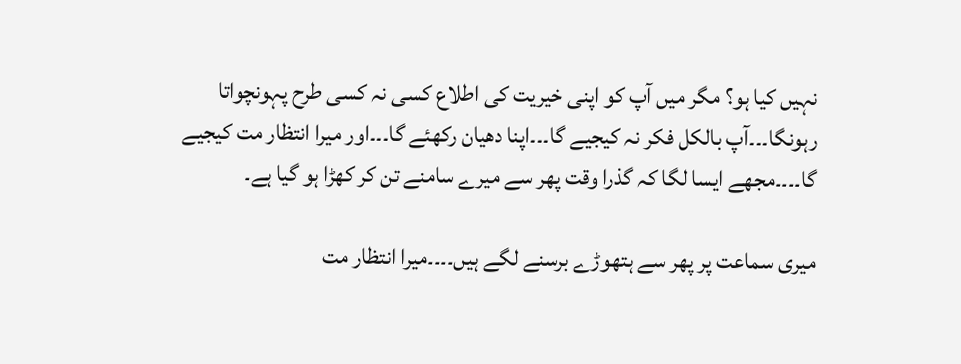نہیں کیا ہو؟ مگر میں آپ کو اپنی خیریت کی اطلاع کسی نہ کسی طرح پہونچواتا رہونگا۔۔۔آپ بالکل فکر نہ کیجیے گا۔۔۔اپنا دھیان رکھئے گا۔۔۔اور میرا انتظار مت کیجیے گا۔۔۔۔مجھے ایسا لگا کہ گذرا وقت پھر سے میرے سامنے تن کر کھڑا ہو گیا ہے۔

میری سماعت پر پھر سے ہتھوڑے برسنے لگے ہیں۔۔۔۔میرا انتظار مت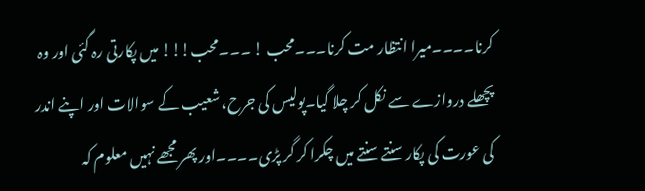کرنا۔۔۔۔میرا انتظار مت کرنا۔۔۔محب ! ۔۔۔محب!!! میں پکارتی رہ گئی اور وہ پچھلے دروازے سے نکل کر چلا گیا۔پولیس کی جرح، شعیب کے سوالات اور اپنے اندر کی عورت کی پکار سنتے سنتے میں چکرا کر گر پڑی۔۔۔۔اور پھر مجھے نہیں معلوم کہ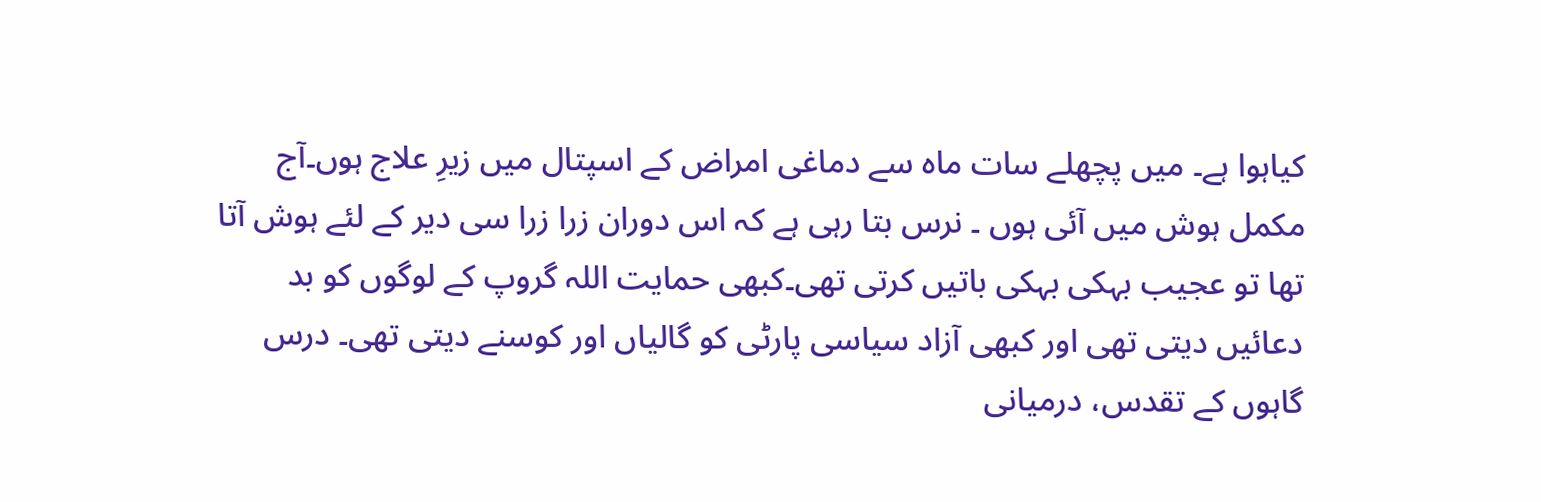کیاہوا ہے۔ میں پچھلے سات ماہ سے دماغی امراض کے اسپتال میں زیرِ علاج ہوں۔آج مکمل ہوش میں آئی ہوں ۔ نرس بتا رہی ہے کہ اس دوران زرا زرا سی دیر کے لئے ہوش آتا تھا تو عجیب بہکی بہکی باتیں کرتی تھی۔کبھی حمایت اللہ گروپ کے لوگوں کو بد دعائیں دیتی تھی اور کبھی آزاد سیاسی پارٹی کو گالیاں اور کوسنے دیتی تھی۔ درس گاہوں کے تقدس، درمیانی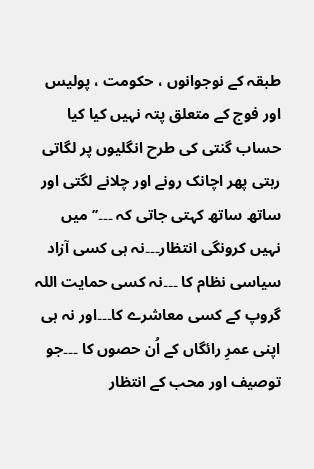طبقہ کے نوجوانوں ، حکومت ، پولیس اور فوج کے متعلق پتہ نہیں کیا کیا حساب گنتی کی طرح انگلیوں پر لگاتی رہتی پھر اچانک رونے اور چلانے لگتی اور ساتھ ساتھ کہتی جاتی کہ ۔۔۔’’ میں نہیں کرونگی انتظار۔۔۔نہ ہی کسی آزاد سیاسی نظام کا ۔۔۔نہ کسی حمایت اللہ گروپ کے کسی معاشرے کا۔۔۔اور نہ ہی اپنی عمرِ رائگاں کے اُن حصوں کا ۔۔۔جو توصیف اور محب کے انتظار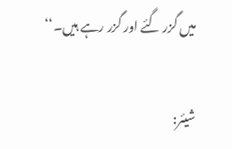میں گزر گئے اور گزر رہے ہیں۔‘‘

شیئر: